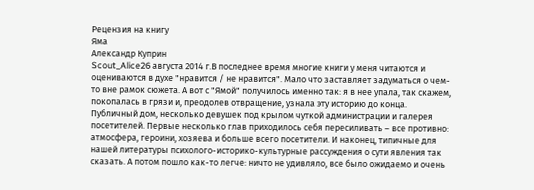Рецензия на книгу
Яма
Александр Куприн
Scout_Alice26 августа 2014 г.В последнее время многие книги у меня читаются и оцениваются в духе "нравится / не нравится". Мало что заставляет задуматься о чем-то вне рамок сюжета. А вот с "Ямой" получилось именно так: я в нее упала, так скажем, покопалась в грязи и, преодолев отвращение, узнала эту историю до конца. Публичный дом, несколько девушек под крылом чуткой администрации и галерея посетителей. Первые несколько глав приходилось себя пересиливать – все противно: атмосфера, героини, хозяева и больше всего посетители. И наконец, типичные для нашей литературы психолого-историко-культурные рассуждения о сути явления так сказать. А потом пошло как-то легче: ничто не удивляло, все было ожидаемо и очень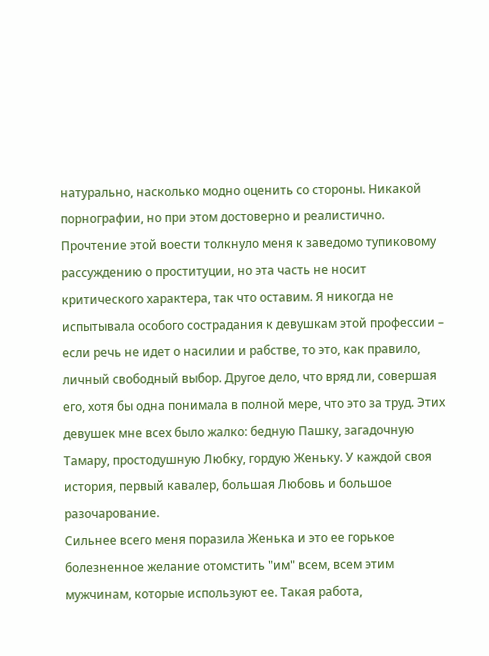натурально, насколько модно оценить со стороны. Никакой порнографии, но при этом достоверно и реалистично.
Прочтение этой воести толкнуло меня к заведомо тупиковому рассуждению о проституции, но эта часть не носит критического характера, так что оставим. Я никогда не испытывала особого сострадания к девушкам этой профессии – если речь не идет о насилии и рабстве, то это, как правило, личный свободный выбор. Другое дело, что вряд ли, совершая его, хотя бы одна понимала в полной мере, что это за труд. Этих девушек мне всех было жалко: бедную Пашку, загадочную Тамару, простодушную Любку, гордую Женьку. У каждой своя история, первый кавалер, большая Любовь и большое разочарование.
Сильнее всего меня поразила Женька и это ее горькое болезненное желание отомстить "им" всем, всем этим мужчинам, которые используют ее. Такая работа,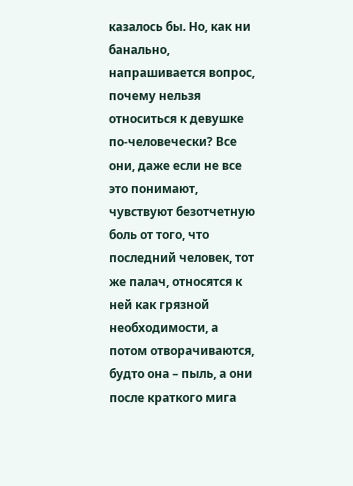казалось бы. Но, как ни банально, напрашивается вопрос, почему нельзя относиться к девушке по-человечески? Все они, даже если не все это понимают, чувствуют безотчетную боль от того, что последний человек, тот же палач, относятся к ней как грязной необходимости, а потом отворачиваются, будто она – пыль, а они после краткого мига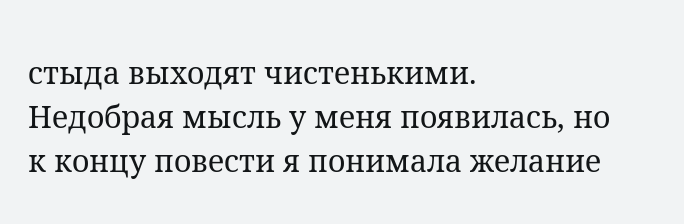стыда выходят чистенькими. Недобрая мысль у меня появилась, но к концу повести я понимала желание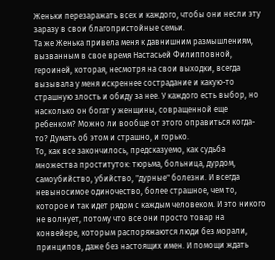Женьки перезаражать всех и каждого, чтобы они несли эту заразу в свои благопристойные семьи.
Та же Женька привела меня к давнишним размышлениям, вызванным в свое время Настасьей Филипповной, героиней, которая, несмотря на свои выходки, всегда вызывала у меня искреннее сострадание и какую-то страшную злость и обиду за нее. У каждого есть выбор, но насколько он богат у женщины, совращенной еще ребенком? Можно ли вообще от этого оправиться когда-то? Думать об этом и страшно, и горько.
То, как все закончилось, предсказуемо, как судьба множества проституток: тюрьма, больница, дурдом, самоубийство, убийство, "дурные" болезни. И всегда невыносимое одиночество, более страшное, чем то, которое и так идет рядом с каждым человеком. И это никого не волнует, потому что все они просто товар на конвейере, которым распоряжаются люди без морали, принципов, даже без настоящих имен. И помощи ждать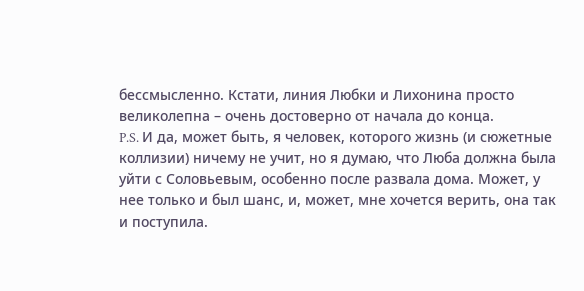бессмысленно. Кстати, линия Любки и Лихонина просто великолепна – очень достоверно от начала до конца.
P.S. И да, может быть, я человек, которого жизнь (и сюжетные коллизии) ничему не учит, но я думаю, что Люба должна была уйти с Соловьевым, особенно после развала дома. Может, у нее только и был шанс, и, может, мне хочется верить, она так и поступила.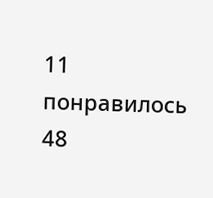11 понравилось
48